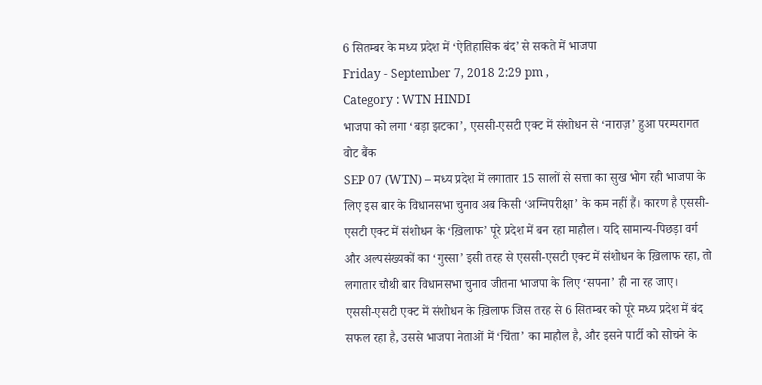6 सितम्बर के मध्य प्रदेश में ‘ऐतिहासिक बंद’ से सकते में भाजपा
Friday - September 7, 2018 2:29 pm ,
Category : WTN HINDI
भाजपा को लगा ‘बड़ा झटका’, एससी-एसटी एक्ट में संशोधन से ‘नाराज़’ हुआ परम्परागत वोट बैंक
SEP 07 (WTN) – मध्य प्रदेश में लगातार 15 सालों से सत्ता का सुख भोग रही भाजपा के लिए इस बार के विधानसभा चुनाव अब किसी ‘अग्निपरीक्षा’ के कम नहीं हैं। कारण है एससी-एसटी एक्ट में संशोधन के ‘ख़िलाफ’ पूरे प्रदेश में बन रहा माहौल। यदि सामान्य-पिछड़ा वर्ग और अल्पसंख्यकों का ‘गुस्सा’ इसी तरह से एससी-एसटी एक्ट में संशोधन के ख़िलाफ रहा, तो लगातार चौथी बार विधानसभा चुनाव जीतना भाजपा के लिए ‘सपना’ ही ना रह जाए।
एससी-एसटी एक्ट में संशोधन के ख़िलाफ जिस तरह से 6 सितम्बर को पूरे मध्य प्रदेश में बंद सफल रहा है, उससे भाजपा नेताओं में ‘चिंता’ का माहौल है, और इसने पार्टी को सोचने के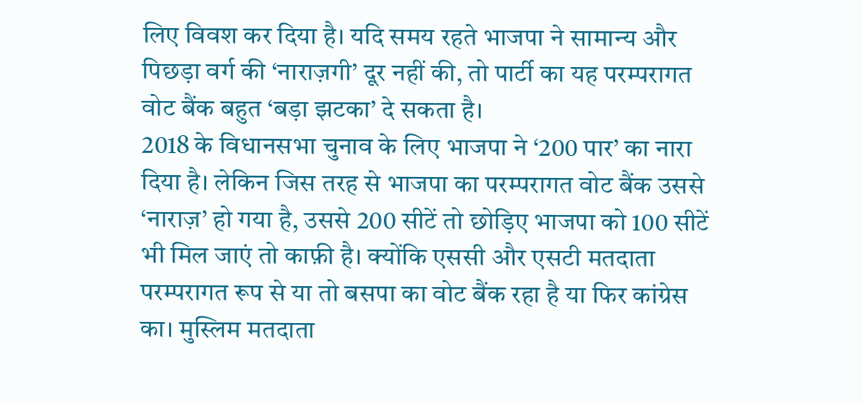लिए विवश कर दिया है। यदि समय रहते भाजपा ने सामान्य और पिछड़ा वर्ग की ‘नाराज़गी’ दूर नहीं की, तो पार्टी का यह परम्परागत वोट बैंक बहुत ‘बड़ा झटका’ दे सकता है।
2018 के विधानसभा चुनाव के लिए भाजपा ने ‘200 पार’ का नारा दिया है। लेकिन जिस तरह से भाजपा का परम्परागत वोट बैंक उससे ‘नाराज़’ हो गया है, उससे 200 सीटें तो छोड़िए भाजपा को 100 सीटें भी मिल जाएं तो काफ़ी है। क्योंकि एससी और एसटी मतदाता परम्परागत रूप से या तो बसपा का वोट बैंक रहा है या फिर कांग्रेस का। मुस्लिम मतदाता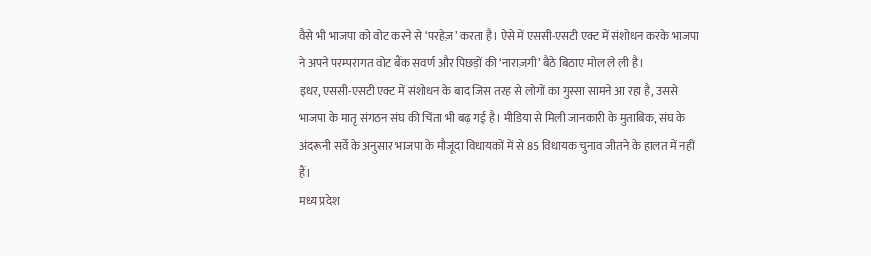वैसे भी भाजपा को वोट करने से ‘परहेज़’ करता है। ऐसे में एससी-एसटी एक्ट में संशोधन करके भाजपा ने अपने परम्परागत वोट बैंक सवर्ण और पिछड़ों की ‘नाराज़गी’ बैठे बिठाए मोल ले ली है।
इधर, एससी-एसटी एक्ट में संशोधन के बाद जिस तरह से लोगों का गुस्सा सामने आ रहा है, उससे भाजपा के मातृ संगठन संघ की चिंता भी बढ़ गई है। मीडिया से मिली जानकारी के मुताबिक, संघ के अंदरूनी सर्वे के अनुसार भाजपा के मौजूदा विधायकों में से 85 विधायक चुनाव जीतने के हालत में नहीं हैं।
मध्य प्रदेश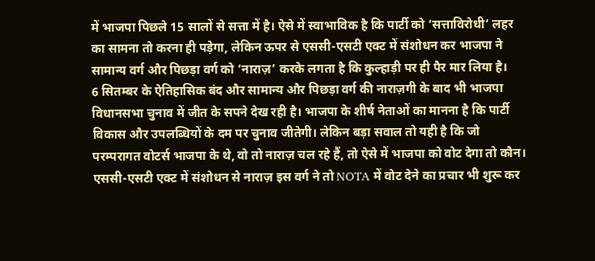में भाजपा पिछले 15 सालों से सत्ता में है। ऐसे में स्वाभाविक है कि पार्टी को ‘सत्ताविरोधी’ लहर का सामना तो करना ही पड़ेगा, लेकिन ऊपर से एससी-एसटी एक्ट में संशोधन कर भाजपा ने सामान्य वर्ग और पिछड़ा वर्ग को ‘नाराज़’ करके लगता है कि कुल्हाड़ी पर ही पैर मार लिया है।
6 सितम्बर के ऐतिहासिक बंद और सामान्य और पिछड़ा वर्ग की नाराज़गी के बाद भी भाजपा विधानसभा चुनाव में जीत के सपने देख रही है। भाजपा के शीर्ष नेताओं का मानना है कि पार्टी विकास और उपलब्धियों के दम पर चुनाव जीतेगी। लेकिन बड़ा सवाल तो यही है कि जो परम्परागत वोटर्स भाजपा के थे, वो तो नाराज़ चल रहे हैं, तो ऐसे में भाजपा को वोट देगा तो कौन। एससी-एसटी एक्ट में संशोधन से नाराज़ इस वर्ग ने तो NOTA में वोट देने का प्रचार भी शुरू कर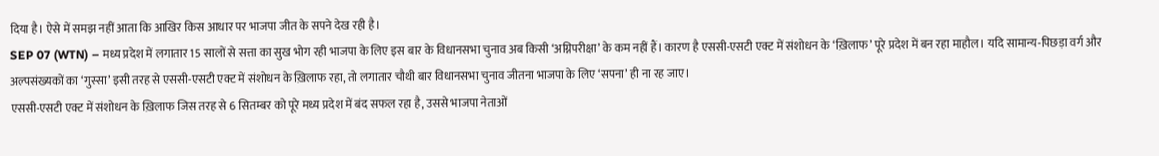दिया है। ऐसे में समझ नहीं आता कि आखिर किस आधार पर भाजपा जीत के सपने देख रही है।
SEP 07 (WTN) – मध्य प्रदेश में लगातार 15 सालों से सत्ता का सुख भोग रही भाजपा के लिए इस बार के विधानसभा चुनाव अब किसी ‘अग्निपरीक्षा’ के कम नहीं हैं। कारण है एससी-एसटी एक्ट में संशोधन के ‘ख़िलाफ’ पूरे प्रदेश में बन रहा माहौल। यदि सामान्य-पिछड़ा वर्ग और अल्पसंख्यकों का ‘गुस्सा’ इसी तरह से एससी-एसटी एक्ट में संशोधन के ख़िलाफ रहा, तो लगातार चौथी बार विधानसभा चुनाव जीतना भाजपा के लिए ‘सपना’ ही ना रह जाए।
एससी-एसटी एक्ट में संशोधन के ख़िलाफ जिस तरह से 6 सितम्बर को पूरे मध्य प्रदेश में बंद सफल रहा है, उससे भाजपा नेताओं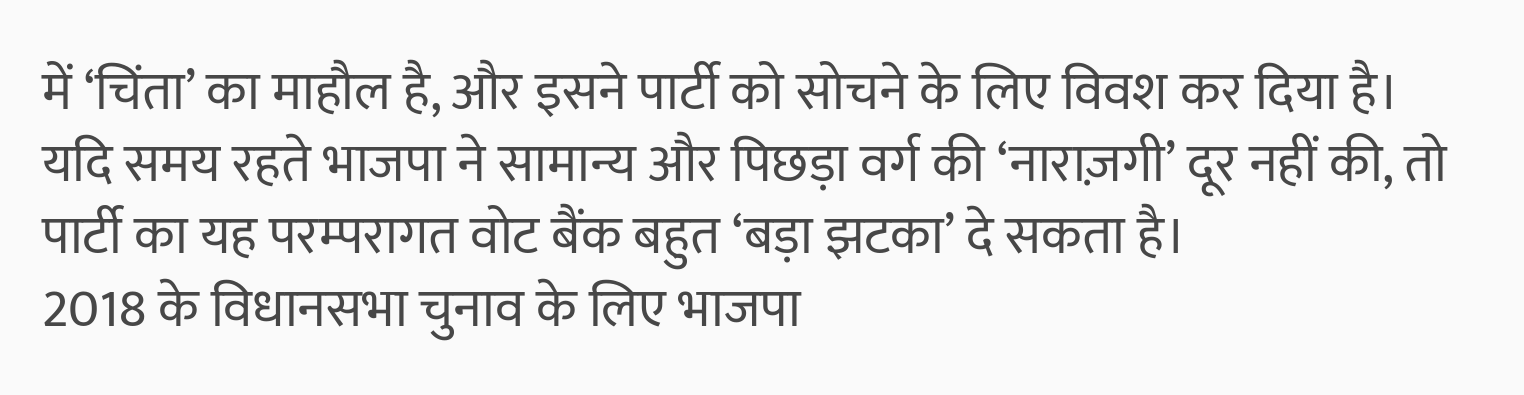में ‘चिंता’ का माहौल है, और इसने पार्टी को सोचने के लिए विवश कर दिया है। यदि समय रहते भाजपा ने सामान्य और पिछड़ा वर्ग की ‘नाराज़गी’ दूर नहीं की, तो पार्टी का यह परम्परागत वोट बैंक बहुत ‘बड़ा झटका’ दे सकता है।
2018 के विधानसभा चुनाव के लिए भाजपा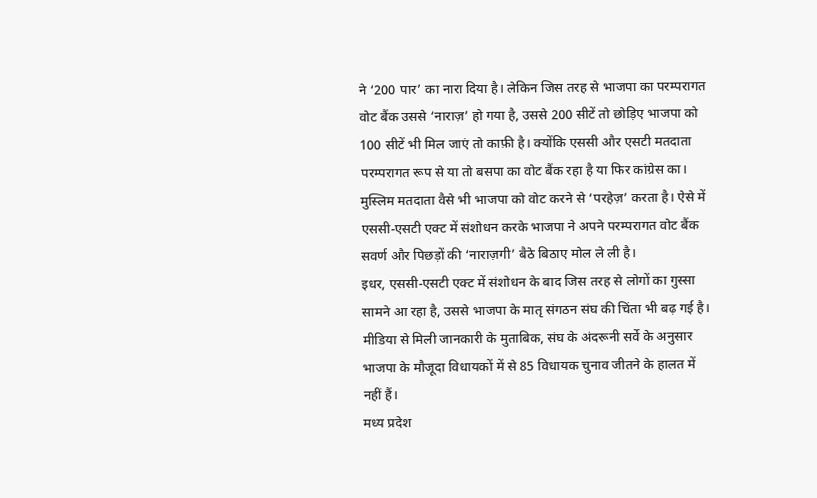ने ‘200 पार’ का नारा दिया है। लेकिन जिस तरह से भाजपा का परम्परागत वोट बैंक उससे ‘नाराज़’ हो गया है, उससे 200 सीटें तो छोड़िए भाजपा को 100 सीटें भी मिल जाएं तो काफ़ी है। क्योंकि एससी और एसटी मतदाता परम्परागत रूप से या तो बसपा का वोट बैंक रहा है या फिर कांग्रेस का। मुस्लिम मतदाता वैसे भी भाजपा को वोट करने से ‘परहेज़’ करता है। ऐसे में एससी-एसटी एक्ट में संशोधन करके भाजपा ने अपने परम्परागत वोट बैंक सवर्ण और पिछड़ों की ‘नाराज़गी’ बैठे बिठाए मोल ले ली है।
इधर, एससी-एसटी एक्ट में संशोधन के बाद जिस तरह से लोगों का गुस्सा सामने आ रहा है, उससे भाजपा के मातृ संगठन संघ की चिंता भी बढ़ गई है। मीडिया से मिली जानकारी के मुताबिक, संघ के अंदरूनी सर्वे के अनुसार भाजपा के मौजूदा विधायकों में से 85 विधायक चुनाव जीतने के हालत में नहीं हैं।
मध्य प्रदेश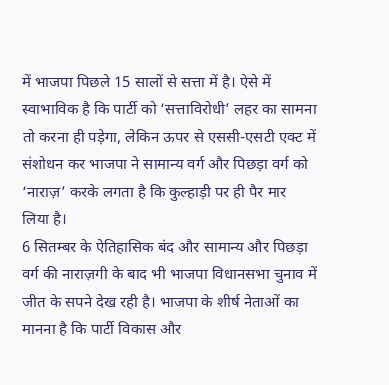में भाजपा पिछले 15 सालों से सत्ता में है। ऐसे में स्वाभाविक है कि पार्टी को ‘सत्ताविरोधी’ लहर का सामना तो करना ही पड़ेगा, लेकिन ऊपर से एससी-एसटी एक्ट में संशोधन कर भाजपा ने सामान्य वर्ग और पिछड़ा वर्ग को ‘नाराज़’ करके लगता है कि कुल्हाड़ी पर ही पैर मार लिया है।
6 सितम्बर के ऐतिहासिक बंद और सामान्य और पिछड़ा वर्ग की नाराज़गी के बाद भी भाजपा विधानसभा चुनाव में जीत के सपने देख रही है। भाजपा के शीर्ष नेताओं का मानना है कि पार्टी विकास और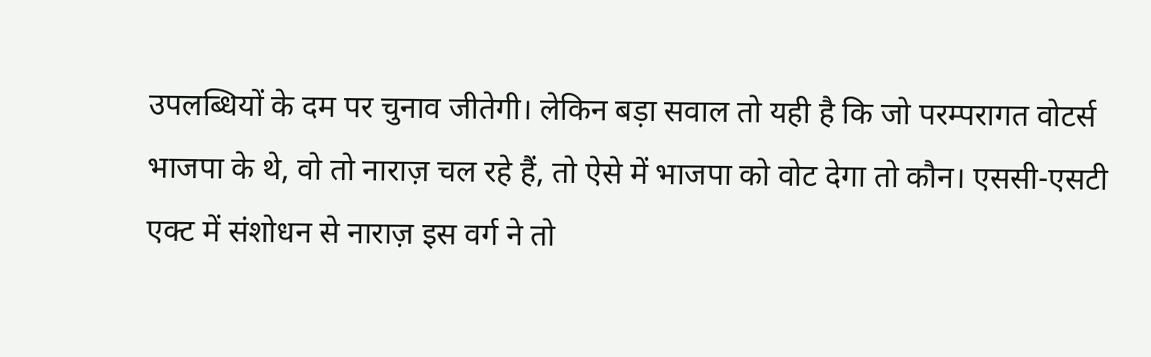उपलब्धियों के दम पर चुनाव जीतेगी। लेकिन बड़ा सवाल तो यही है कि जो परम्परागत वोटर्स भाजपा के थे, वो तो नाराज़ चल रहे हैं, तो ऐसे में भाजपा को वोट देगा तो कौन। एससी-एसटी एक्ट में संशोधन से नाराज़ इस वर्ग ने तो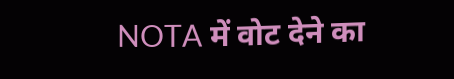NOTA में वोट देने का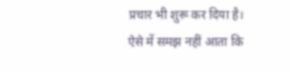प्रचार भी शुरू कर दिया है। ऐसे में समझ नहीं आता कि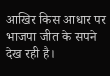आखिर किस आधार पर भाजपा जीत के सपने देख रही है।